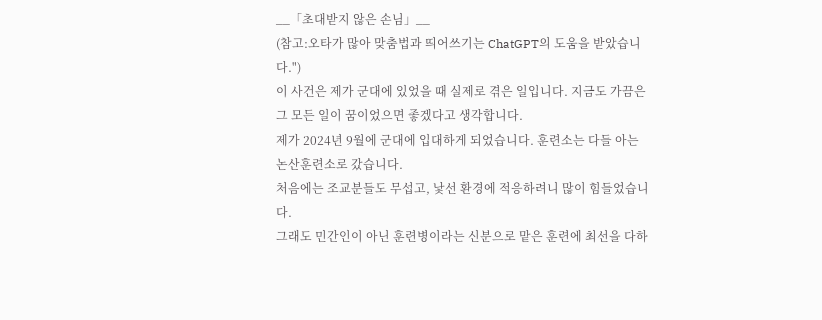__「초대받지 않은 손님」__
(참고:오타가 많아 맞춤법과 띄어쓰기는 ChatGPT의 도움을 받았습니다.")
이 사건은 제가 군대에 있었을 때 실제로 겪은 일입니다. 지금도 가끔은 그 모든 일이 꿈이었으면 좋겠다고 생각합니다.
제가 2024년 9월에 군대에 입대하게 되었습니다. 훈련소는 다들 아는 논산훈련소로 갔습니다.
처음에는 조교분들도 무섭고, 낯선 환경에 적응하려니 많이 힘들었습니다.
그래도 민간인이 아닌 훈련병이라는 신분으로 맡은 훈련에 최선을 다하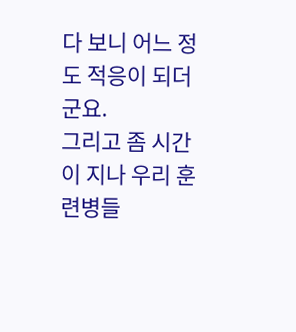다 보니 어느 정도 적응이 되더군요.
그리고 좀 시간이 지나 우리 훈련병들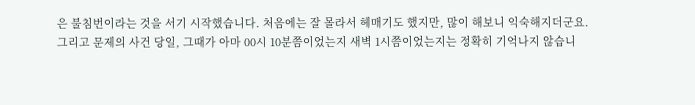은 불침번이라는 것을 서기 시작했습니다. 처음에는 잘 몰라서 헤매기도 했지만, 많이 해보니 익숙해지더군요.
그리고 문제의 사건 당일, 그때가 아마 00시 10분쯤이었는지 새벽 1시쯤이었는지는 정확히 기억나지 않습니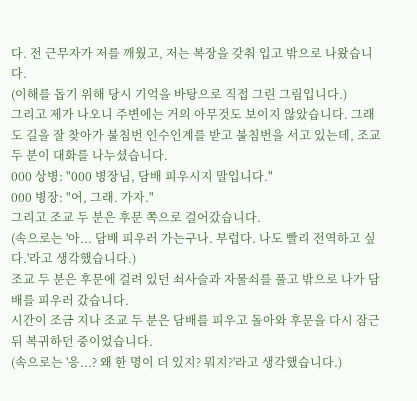다. 전 근무자가 저를 깨웠고, 저는 복장을 갖춰 입고 밖으로 나왔습니다.
(이해를 돕기 위해 당시 기억을 바탕으로 직접 그린 그림입니다.)
그리고 제가 나오니 주변에는 거의 아무것도 보이지 않았습니다. 그래도 길을 잘 찾아가 불침번 인수인계를 받고 불침번을 서고 있는데, 조교 두 분이 대화를 나누셨습니다.
000 상병: "000 병장님, 담배 피우시지 말입니다."
000 병장: "어, 그래. 가자."
그리고 조교 두 분은 후문 쪽으로 걸어갔습니다.
(속으로는 '아... 담배 피우러 가는구나. 부럽다. 나도 빨리 전역하고 싶다.'라고 생각했습니다.)
조교 두 분은 후문에 걸려 있던 쇠사슬과 자물쇠를 풀고 밖으로 나가 담배를 피우러 갔습니다.
시간이 조금 지나 조교 두 분은 담배를 피우고 돌아와 후문을 다시 잠근 뒤 복귀하던 중이었습니다.
(속으로는 '응...? 왜 한 명이 더 있지? 뭐지?'라고 생각했습니다.)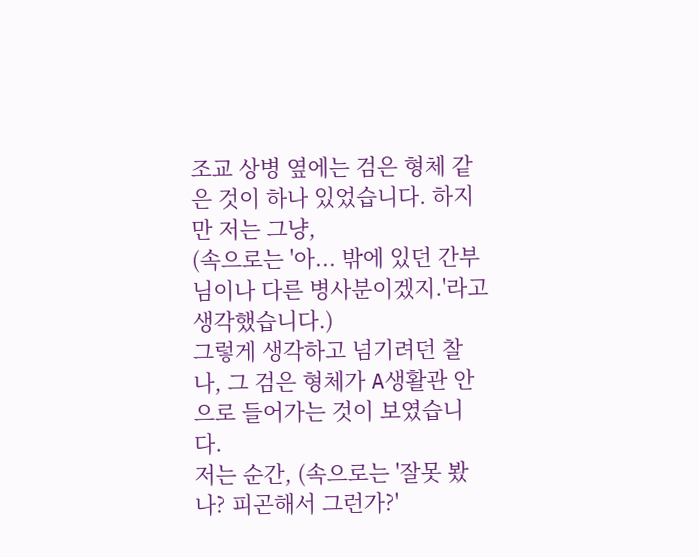조교 상병 옆에는 검은 형체 같은 것이 하나 있었습니다. 하지만 저는 그냥,
(속으로는 '아... 밖에 있던 간부님이나 다른 병사분이겠지.'라고 생각했습니다.)
그렇게 생각하고 넘기려던 찰나, 그 검은 형체가 A생활관 안으로 들어가는 것이 보였습니다.
저는 순간, (속으로는 '잘못 봤나? 피곤해서 그런가?'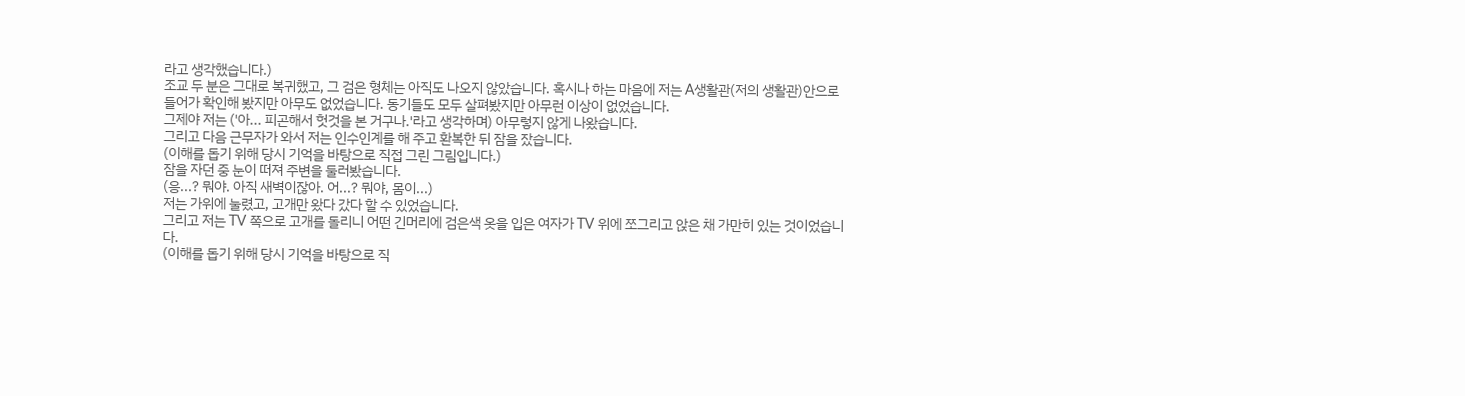라고 생각했습니다.)
조교 두 분은 그대로 복귀했고, 그 검은 형체는 아직도 나오지 않았습니다. 혹시나 하는 마음에 저는 A생활관(저의 생활관)안으로 들어가 확인해 봤지만 아무도 없었습니다. 동기들도 모두 살펴봤지만 아무런 이상이 없었습니다.
그제야 저는 ('아... 피곤해서 헛것을 본 거구나.'라고 생각하며) 아무렇지 않게 나왔습니다.
그리고 다음 근무자가 와서 저는 인수인계를 해 주고 환복한 뒤 잠을 잤습니다.
(이해를 돕기 위해 당시 기억을 바탕으로 직접 그린 그림입니다.)
잠을 자던 중 눈이 떠져 주변을 둘러봤습니다.
(응...? 뭐야. 아직 새벽이잖아. 어...? 뭐야, 몸이...)
저는 가위에 눌렸고, 고개만 왔다 갔다 할 수 있었습니다.
그리고 저는 TV 쪽으로 고개를 돌리니 어떤 긴머리에 검은색 옷을 입은 여자가 TV 위에 쪼그리고 앉은 채 가만히 있는 것이었습니다.
(이해를 돕기 위해 당시 기억을 바탕으로 직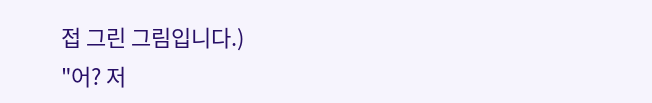접 그린 그림입니다.)
"어? 저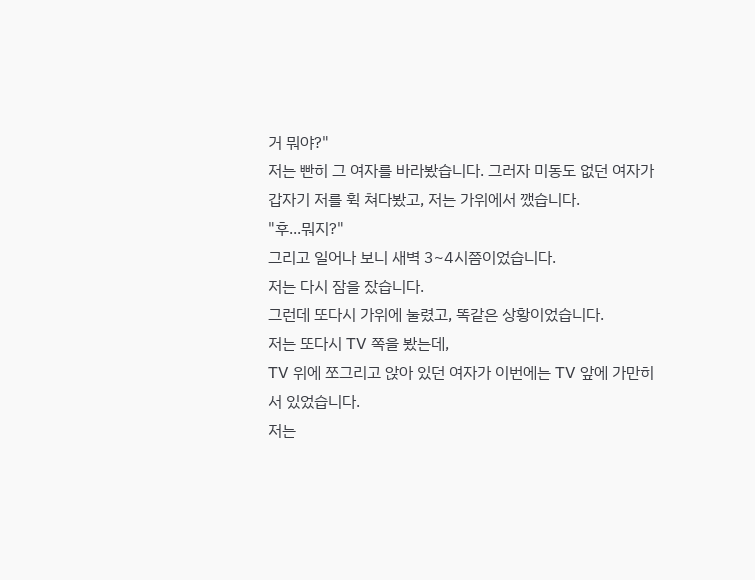거 뭐야?"
저는 빤히 그 여자를 바라봤습니다. 그러자 미동도 없던 여자가 갑자기 저를 휙 쳐다봤고, 저는 가위에서 깼습니다.
"후...뭐지?"
그리고 일어나 보니 새벽 3~4시쯤이었습니다.
저는 다시 잠을 잤습니다.
그런데 또다시 가위에 눌렸고, 똑같은 상황이었습니다.
저는 또다시 TV 쪽을 봤는데,
TV 위에 쪼그리고 앉아 있던 여자가 이번에는 TV 앞에 가만히 서 있었습니다.
저는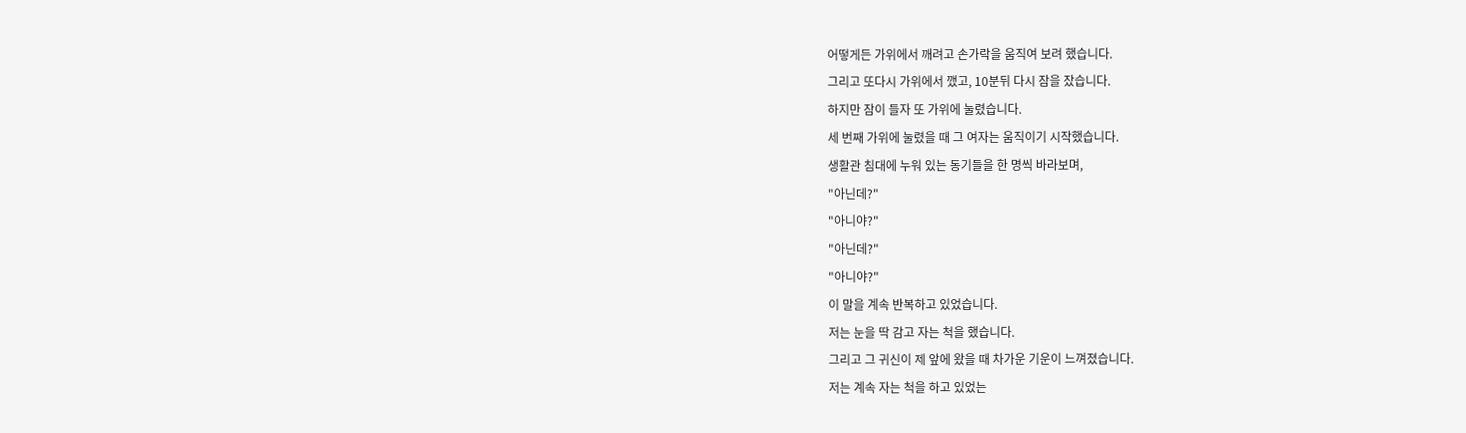어떻게든 가위에서 깨려고 손가락을 움직여 보려 했습니다.
그리고 또다시 가위에서 깼고, 10분뒤 다시 잠을 잤습니다.
하지만 잠이 들자 또 가위에 눌렸습니다.
세 번째 가위에 눌렸을 때 그 여자는 움직이기 시작했습니다.
생활관 침대에 누워 있는 동기들을 한 명씩 바라보며,
"아닌데?"
"아니야?"
"아닌데?"
"아니야?"
이 말을 계속 반복하고 있었습니다.
저는 눈을 딱 감고 자는 척을 했습니다.
그리고 그 귀신이 제 앞에 왔을 때 차가운 기운이 느껴졌습니다.
저는 계속 자는 척을 하고 있었는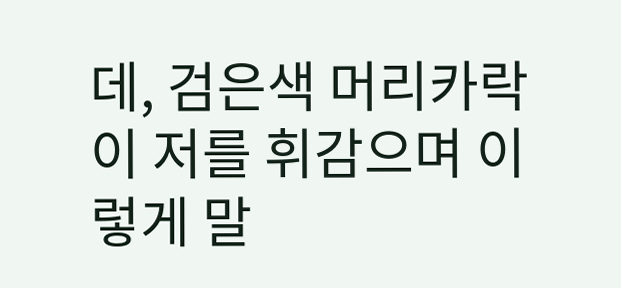데, 검은색 머리카락이 저를 휘감으며 이렇게 말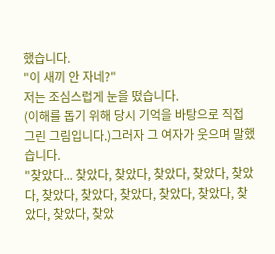했습니다.
"이 새끼 안 자네?"
저는 조심스럽게 눈을 떴습니다.
(이해를 돕기 위해 당시 기억을 바탕으로 직접 그린 그림입니다.)그러자 그 여자가 웃으며 말했습니다.
"찾았다... 찾았다, 찾았다, 찾았다, 찾았다, 찾았다, 찾았다, 찾았다, 찾았다, 찾았다, 찾았다, 찾았다, 찾았다, 찾았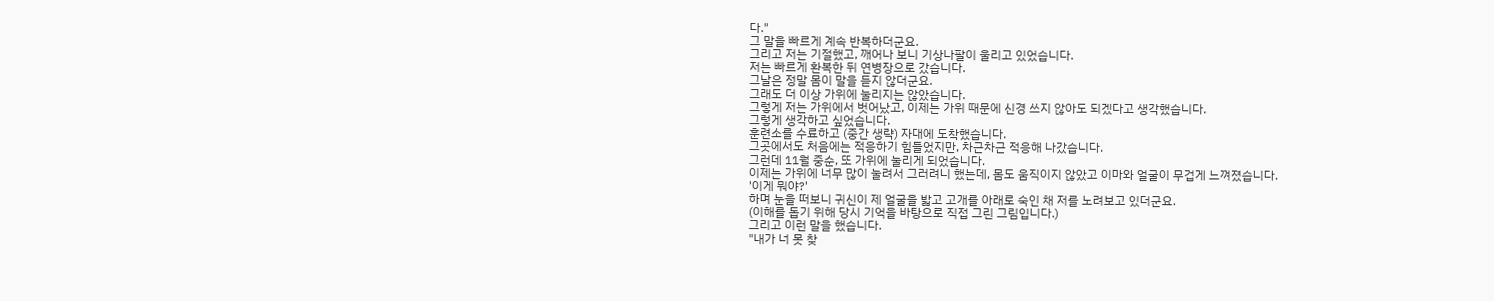다."
그 말을 빠르게 계속 반복하더군요.
그리고 저는 기절했고, 깨어나 보니 기상나팔이 울리고 있었습니다.
저는 빠르게 환복한 뒤 연병장으로 갔습니다.
그날은 정말 몸이 말을 듣지 않더군요.
그래도 더 이상 가위에 눌리지는 않았습니다.
그렇게 저는 가위에서 벗어났고, 이제는 가위 때문에 신경 쓰지 않아도 되겠다고 생각했습니다.
그렇게 생각하고 싶었습니다.
훈련소를 수료하고 (중간 생략) 자대에 도착했습니다.
그곳에서도 처음에는 적응하기 힘들었지만, 차근차근 적응해 나갔습니다.
그런데 11월 중순, 또 가위에 눌리게 되었습니다.
이제는 가위에 너무 많이 눌려서 그러려니 했는데, 몸도 움직이지 않았고 이마와 얼굴이 무겁게 느껴졌습니다.
'이게 뭐야?'
하며 눈을 떠보니 귀신이 제 얼굴을 밟고 고개를 아래로 숙인 채 저를 노려보고 있더군요.
(이해를 돕기 위해 당시 기억을 바탕으로 직접 그린 그림입니다.)
그리고 이런 말을 했습니다.
"내가 너 못 찾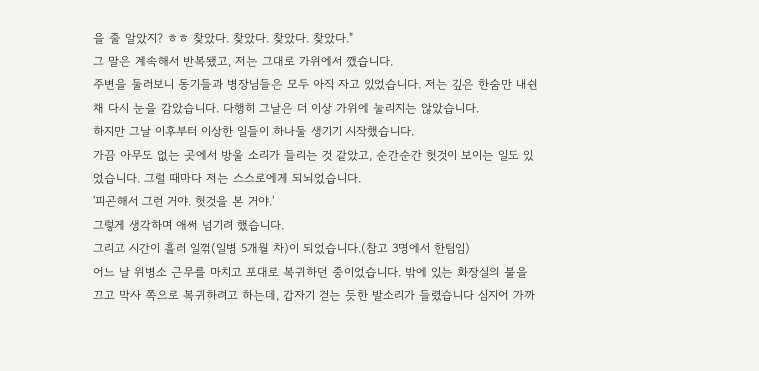을 줄 알았지? ㅎㅎ 찾았다. 찾았다. 찾았다. 찾았다."
그 말은 계속해서 반복됐고, 저는 그대로 가위에서 깼습니다.
주변을 둘러보니 동기들과 병장님들은 모두 아직 자고 있었습니다. 저는 깊은 한숨만 내쉰 채 다시 눈을 감았습니다. 다행히 그날은 더 이상 가위에 눌리지는 않았습니다.
하지만 그날 이후부터 이상한 일들이 하나둘 생기기 시작했습니다.
가끔 아무도 없는 곳에서 방울 소리가 들리는 것 같았고, 순간순간 헛것이 보이는 일도 있었습니다. 그럴 때마다 저는 스스로에게 되뇌었습니다.
'피곤해서 그런 거야. 헛것을 본 거야.'
그렇게 생각하며 애써 넘기려 했습니다.
그리고 시간이 흘러 일꺾(일병 5개월 차)이 되었습니다.(참고 3명에서 한팀임)
어느 날 위병소 근무를 마치고 포대로 복귀하던 중이었습니다. 밖에 있는 화장실의 불을 끄고 막사 쪽으로 복귀하려고 하는데, 갑자기 걷는 듯한 발소리가 들렸습니다 심지어 가까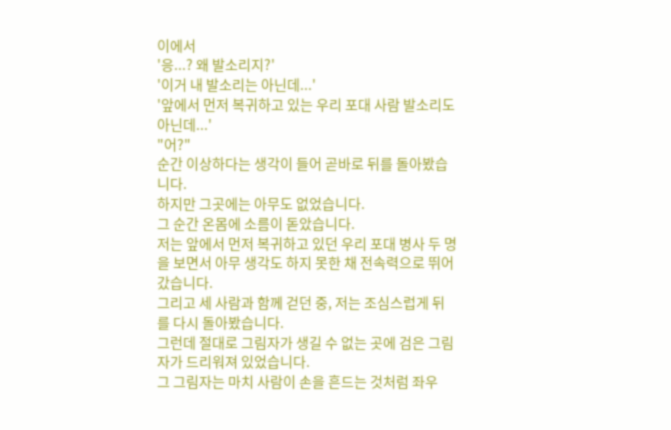이에서
'응...? 왜 발소리지?'
'이거 내 발소리는 아닌데...'
'앞에서 먼저 복귀하고 있는 우리 포대 사람 발소리도 아닌데...'
"어?"
순간 이상하다는 생각이 들어 곧바로 뒤를 돌아봤습니다.
하지만 그곳에는 아무도 없었습니다.
그 순간 온몸에 소름이 돋았습니다.
저는 앞에서 먼저 복귀하고 있던 우리 포대 병사 두 명을 보면서 아무 생각도 하지 못한 채 전속력으로 뛰어갔습니다.
그리고 세 사람과 함께 걷던 중, 저는 조심스럽게 뒤를 다시 돌아봤습니다.
그런데 절대로 그림자가 생길 수 없는 곳에 검은 그림자가 드리워져 있었습니다.
그 그림자는 마치 사람이 손을 흔드는 것처럼 좌우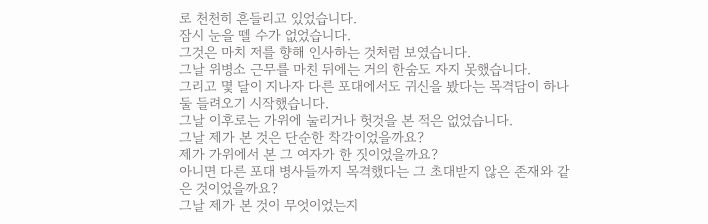로 천천히 흔들리고 있었습니다.
잠시 눈을 뗄 수가 없었습니다.
그것은 마치 저를 향해 인사하는 것처럼 보였습니다.
그날 위병소 근무를 마친 뒤에는 거의 한숨도 자지 못했습니다.
그리고 몇 달이 지나자 다른 포대에서도 귀신을 봤다는 목격담이 하나둘 들려오기 시작했습니다.
그날 이후로는 가위에 눌리거나 헛것을 본 적은 없었습니다.
그날 제가 본 것은 단순한 착각이었을까요?
제가 가위에서 본 그 여자가 한 짓이었을까요?
아니면 다른 포대 병사들까지 목격했다는 그 초대받지 않은 존재와 같은 것이었을까요?
그날 제가 본 것이 무엇이었는지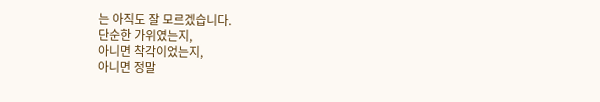는 아직도 잘 모르겠습니다.
단순한 가위였는지,
아니면 착각이었는지,
아니면 정말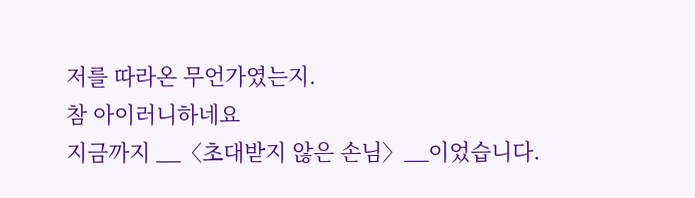저를 따라온 무언가였는지.
참 아이러니하네요
지금까지 __〈초대받지 않은 손님〉__이었습니다.